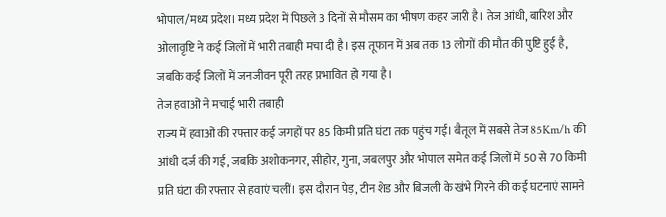भोपाल/मध्य प्रदेश। मध्य प्रदेश में पिछले 3 दिनों से मौसम का भीषण कहर जारी है। तेज आंधी, बारिश और ओलावृष्टि ने कई जिलों में भारी तबाही मचा दी है। इस तूफान में अब तक 13 लोगों की मौत की पुष्टि हुई है, जबकि कई जिलों में जनजीवन पूरी तरह प्रभावित हो गया है।
तेज हवाओं ने मचाई भारी तबाही
राज्य में हवाओं की रफ्तार कई जगहों पर 85 किमी प्रति घंटा तक पहुंच गई। बैतूल में सबसे तेज 85Km/h की आंधी दर्ज की गई, जबकि अशोकनगर, सीहोर, गुना, जबलपुर और भोपाल समेत कई जिलों में 50 से 70 किमी प्रति घंटा की रफ्तार से हवाएं चलीं। इस दौरान पेड़, टीन शेड और बिजली के खंभे गिरने की कई घटनाएं सामने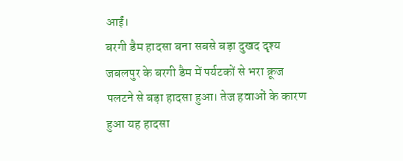आईं।
बरगी डैम हादसा बना सबसे बड़ा दुखद दृश्य
जबलपुर के बरगी डैम में पर्यटकों से भरा क्रूज पलटने से बड़ा हादसा हुआ। तेज हवाओं के कारण हुआ यह हादसा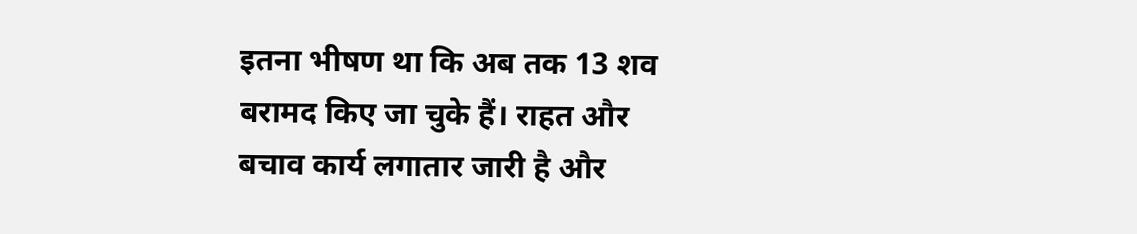इतना भीषण था कि अब तक 13 शव बरामद किए जा चुके हैं। राहत और बचाव कार्य लगातार जारी है और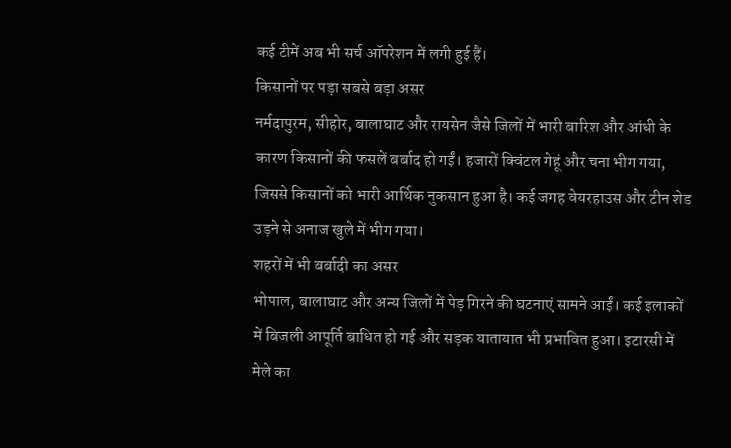कई टीमें अब भी सर्च ऑपरेशन में लगी हुई हैं।
किसानों पर पड़ा सबसे बड़ा असर
नर्मदापुरम, सीहोर, बालाघाट और रायसेन जैसे जिलों में भारी बारिश और आंधी के कारण किसानों की फसलें बर्बाद हो गईं। हजारों क्विंटल गेहूं और चना भीग गया, जिससे किसानों को भारी आर्थिक नुकसान हुआ है। कई जगह वेयरहाउस और टीन शेड उड़ने से अनाज खुले में भीग गया।
शहरों में भी बर्बादी का असर
भोपाल, बालाघाट और अन्य जिलों में पेड़ गिरने की घटनाएं सामने आईं। कई इलाकों में बिजली आपूर्ति बाधित हो गई और सड़क यातायात भी प्रभावित हुआ। इटारसी में मेले का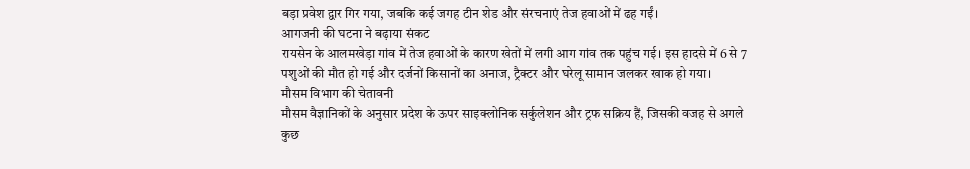बड़ा प्रवेश द्वार गिर गया, जबकि कई जगह टीन शेड और संरचनाएं तेज हवाओं में ढह गईं।
आगजनी की घटना ने बढ़ाया संकट
रायसेन के आलमखेड़ा गांव में तेज हवाओं के कारण खेतों में लगी आग गांव तक पहुंच गई। इस हादसे में 6 से 7 पशुओं की मौत हो गई और दर्जनों किसानों का अनाज, ट्रैक्टर और घरेलू सामान जलकर खाक हो गया।
मौसम विभाग की चेतावनी
मौसम वैज्ञानिकों के अनुसार प्रदेश के ऊपर साइक्लोनिक सर्कुलेशन और ट्रफ सक्रिय हैं, जिसकी वजह से अगले कुछ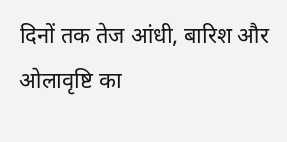दिनों तक तेज आंधी, बारिश और ओलावृष्टि का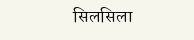सिलसिला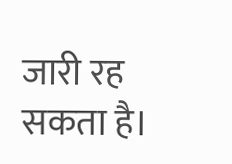जारी रह सकता है।